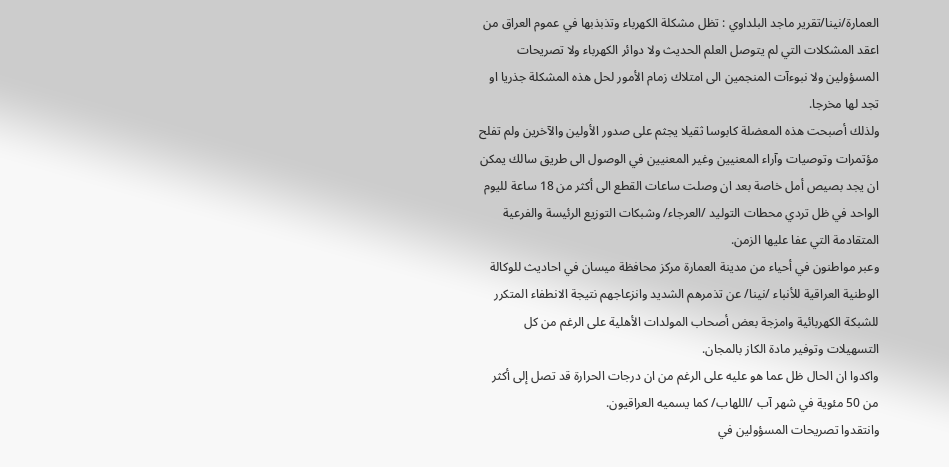العمارة/نينا/تقرير ماجد البلداوي : تظل مشكلة الكهرباء وتذبذبها في عموم العراق من اعقد المشكلات التي لم يتوصل العلم الحديث ولا دوائر الكهرباء ولا تصريحات المسؤولين ولا نبوءآت المنجمين الى امتلاك زمام الأمور لحل هذه المشكلة جذريا او تجد لها مخرجا.
ولذلك أصبحت هذه المعضلة كابوسا ثقيلا يجثم على صدور الأولين والآخرين ولم تفلح مؤتمرات وتوصيات وآراء المعنيين وغير المعنيين في الوصول الى طريق سالك يمكن ان يجد بصيص أمل خاصة بعد ان وصلت ساعات القطع الى أكثر من 18 ساعة لليوم الواحد في ظل تردي محطات التوليد /العرجاء/ وشبكات التوزيع الرئيسة والفرعية المتقادمة التي عفا عليها الزمن.
وعبر مواطنون في أحياء من مدينة العمارة مركز محافظة ميسان في احاديث للوكالة الوطنية العراقية للأنباء /نينا/ عن تذمرهم الشديد وانزعاجهم نتيجة الانطفاء المتكرر للشبكة الكهربائية وامزجة بعض أصحاب المولدات الأهلية على الرغم من كل التسهيلات وتوفير مادة الكاز بالمجان.
واكدوا ان الحال ظل عما هو عليه على الرغم من ان درجات الحرارة قد تصل إلى أكثر من 50 مئوية في شهر آب /اللهاب/ كما يسميه العراقيون.
وانتقدوا تصريحات المسؤولين في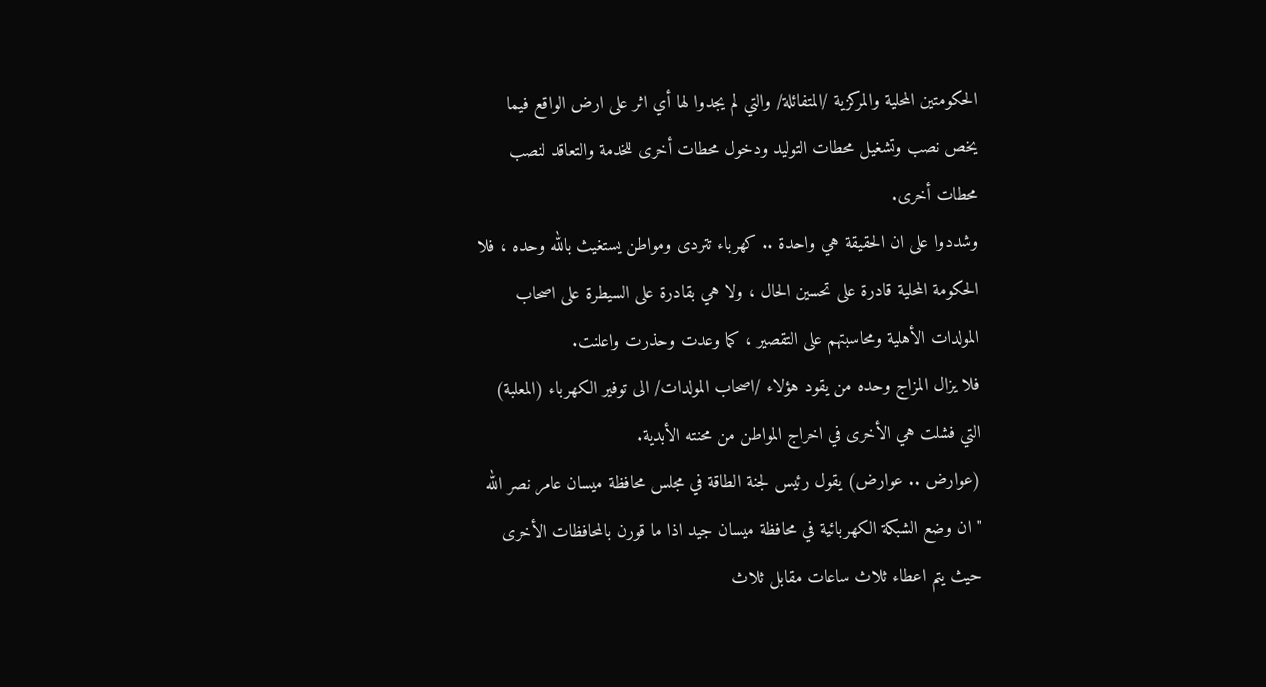الحكومتين المحلية والمركزية /المتفائلة/ والتي لم يجدوا لها أي اثر على ارض الواقع فيما يخص نصب وتشغيل محطات التوليد ودخول محطات أخرى للخدمة والتعاقد لنصب محطات أخرى.
وشددوا على ان الحقيقة هي واحدة .. كهرباء تتردى ومواطن يستغيث بالله وحده ، فلا الحكومة المحلية قادرة على تحسين الحال ، ولا هي بقادرة على السيطرة على اصحاب المولدات الأهلية ومحاسبتهم على التقصير ، كما وعدت وحذرت واعلنت.
فلا يزال المزاج وحده من يقود هؤلاء /اصحاب المولدات/ الى توفير الكهرباء (المعلبة) التي فشلت هي الأخرى في اخراج المواطن من محنته الأبدية.
(عوارض .. عوارض) يقول رئيس لجنة الطاقة في مجلس محافظة ميسان عامر نصر الله " ان وضع الشبكة الكهربائية في محافظة ميسان جيد اذا ما قورن بالمحافظات الأخرى حيث يتم اعطاء ثلاث ساعات مقابل ثلاث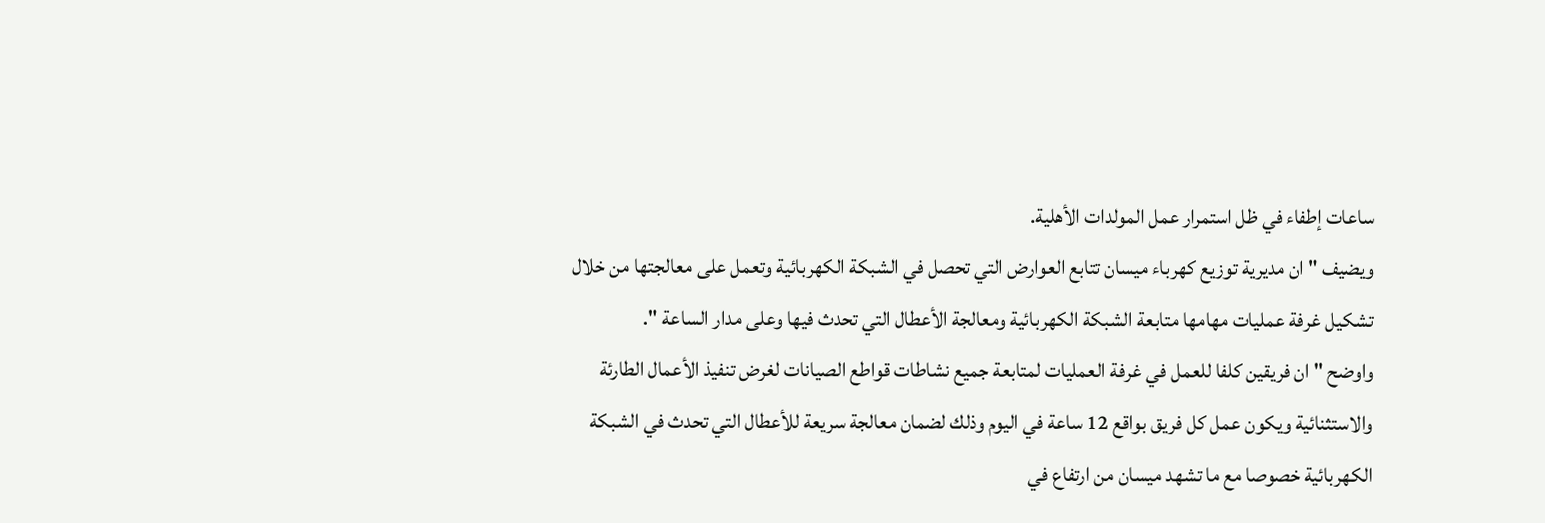ساعات إطفاء في ظل استمرار عمل المولدات الأهلية.
ويضيف " ان مديرية توزيع كهرباء ميسان تتابع العوارض التي تحصل في الشبكة الكهربائية وتعمل على معالجتها من خلال تشكيل غرفة عمليات مهامها متابعة الشبكة الكهربائية ومعالجة الأعطال التي تحدث فيها وعلى مدار الساعة ".
واوضح " ان فريقين كلفا للعمل في غرفة العمليات لمتابعة جميع نشاطات قواطع الصيانات لغرض تنفيذ الأعمال الطارئة والاستثنائية ويكون عمل كل فريق بواقع 12 ساعة في اليوم وذلك لضمان معالجة سريعة للأعطال التي تحدث في الشبكة الكهربائية خصوصا مع ما تشهد ميسان من ارتفاع في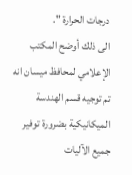درجات الحرارة ".
الى ذلك أوضح المكتب الإعلامي لمحافظ ميسان انه تم توجيه قسم الهندسة الميكانيكية بضرورة توفير جميع الآليات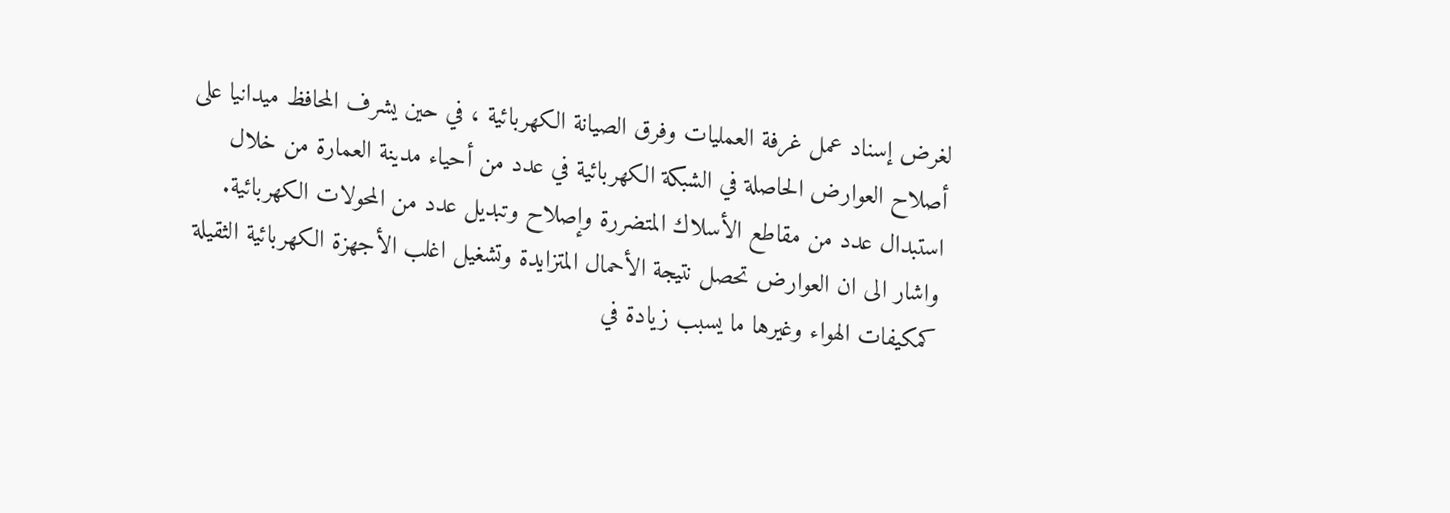لغرض إسناد عمل غرفة العمليات وفرق الصيانة الكهربائية ، في حين يشرف المحافظ ميدانيا على أصلاح العوارض الحاصلة في الشبكة الكهربائية في عدد من أحياء مدينة العمارة من خلال استبدال عدد من مقاطع الأسلاك المتضررة وإصلاح وتبديل عدد من المحولات الكهربائية.
واشار الى ان العوارض تحصل نتيجة الأحمال المتزايدة وتشغيل اغلب الأجهزة الكهربائية الثقيلة كمكيفات الهواء وغيرها ما يسبب زيادة في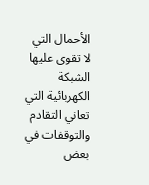الأحمال التي لا تقوى عليها الشبكة الكهربائية التي تعاني التقادم والتوقفات في بعض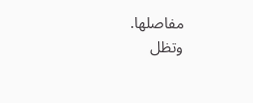مفاصلها.
وتظل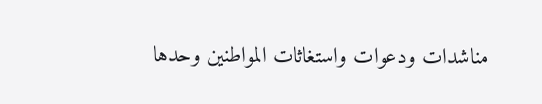مناشدات ودعوات واستغاثات المواطنين وحدها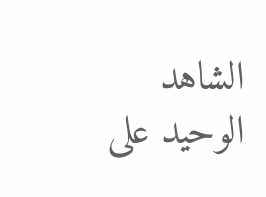الشاهد الوحيد على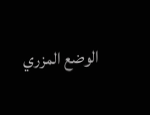الوضع المزري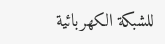للشبكة الكهربائية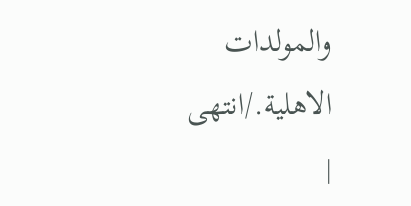والمولدات الاهلية./انتهى
|